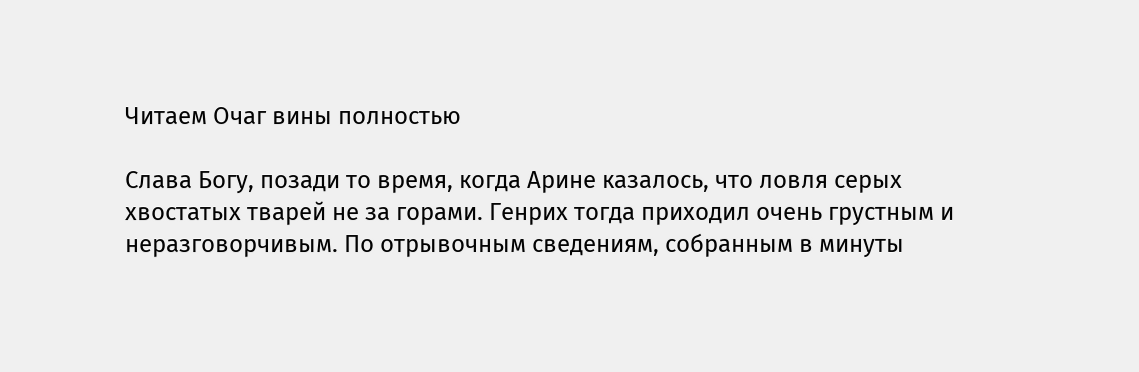Читаем Очаг вины полностью

Слава Богу, позади то время, когда Арине казалось, что ловля серых хвостатых тварей не за горами. Генрих тогда приходил очень грустным и неразговорчивым. По отрывочным сведениям, собранным в минуты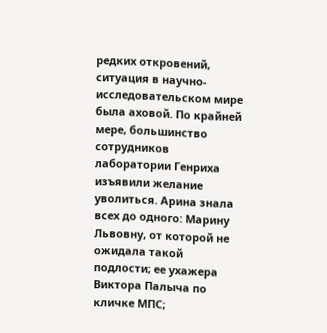редких откровений, ситуация в научно-исследовательском мире была аховой. По крайней мере, большинство сотрудников лаборатории Генриха изъявили желание уволиться. Арина знала всех до одного: Марину Львовну, от которой не ожидала такой подлости; ее ухажера Виктора Палыча по кличке МПС;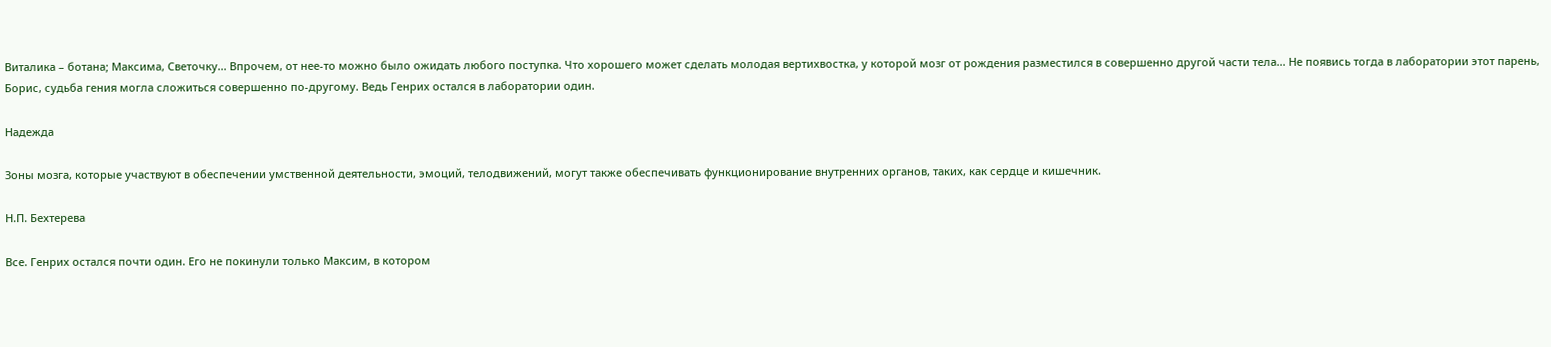Виталика – ботана; Максима, Светочку... Впрочем, от нее-то можно было ожидать любого поступка. Что хорошего может сделать молодая вертихвостка, у которой мозг от рождения разместился в совершенно другой части тела... Не появись тогда в лаборатории этот парень, Борис, судьба гения могла сложиться совершенно по-другому. Ведь Генрих остался в лаборатории один.

Надежда

Зоны мозга, которые участвуют в обеспечении умственной деятельности, эмоций, телодвижений, могут также обеспечивать функционирование внутренних органов, таких, как сердце и кишечник.

Н.П. Бехтерева

Все. Генрих остался почти один. Его не покинули только Максим, в котором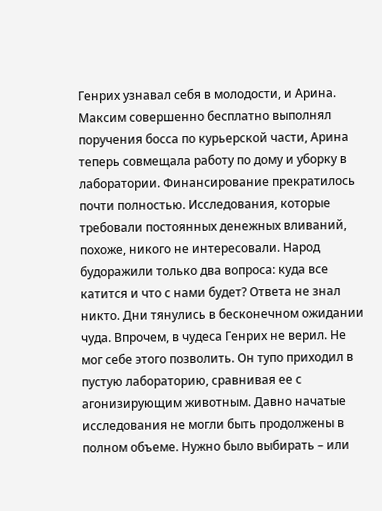Генрих узнавал себя в молодости, и Арина. Максим совершенно бесплатно выполнял поручения босса по курьерской части, Арина теперь совмещала работу по дому и уборку в лаборатории. Финансирование прекратилось почти полностью. Исследования, которые требовали постоянных денежных вливаний, похоже, никого не интересовали. Народ будоражили только два вопроса: куда все катится и что с нами будет? Ответа не знал никто. Дни тянулись в бесконечном ожидании чуда. Впрочем, в чудеса Генрих не верил. Не мог себе этого позволить. Он тупо приходил в пустую лабораторию, сравнивая ее с агонизирующим животным. Давно начатые исследования не могли быть продолжены в полном объеме. Нужно было выбирать – или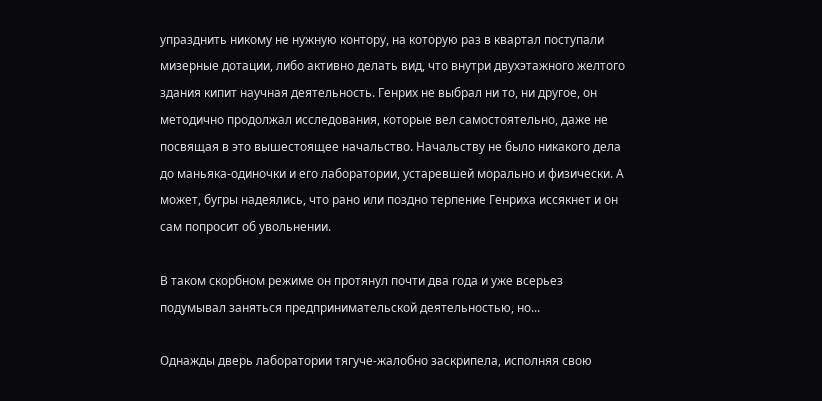упразднить никому не нужную контору, на которую раз в квартал поступали мизерные дотации, либо активно делать вид, что внутри двухэтажного желтого здания кипит научная деятельность. Генрих не выбрал ни то, ни другое, он методично продолжал исследования, которые вел самостоятельно, даже не посвящая в это вышестоящее начальство. Начальству не было никакого дела до маньяка-одиночки и его лаборатории, устаревшей морально и физически. А может, бугры надеялись, что рано или поздно терпение Генриха иссякнет и он сам попросит об увольнении.

В таком скорбном режиме он протянул почти два года и уже всерьез подумывал заняться предпринимательской деятельностью, но...

Однажды дверь лаборатории тягуче-жалобно заскрипела, исполняя свою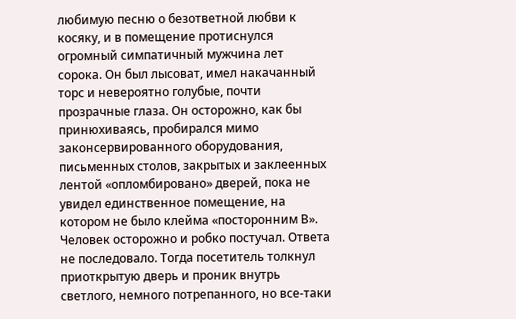любимую песню о безответной любви к косяку, и в помещение протиснулся огромный симпатичный мужчина лет сорока. Он был лысоват, имел накачанный торс и невероятно голубые, почти прозрачные глаза. Он осторожно, как бы принюхиваясь, пробирался мимо законсервированного оборудования, письменных столов, закрытых и заклеенных лентой «опломбировано» дверей, пока не увидел единственное помещение, на котором не было клейма «посторонним В». Человек осторожно и робко постучал. Ответа не последовало. Тогда посетитель толкнул приоткрытую дверь и проник внутрь светлого, немного потрепанного, но все-таки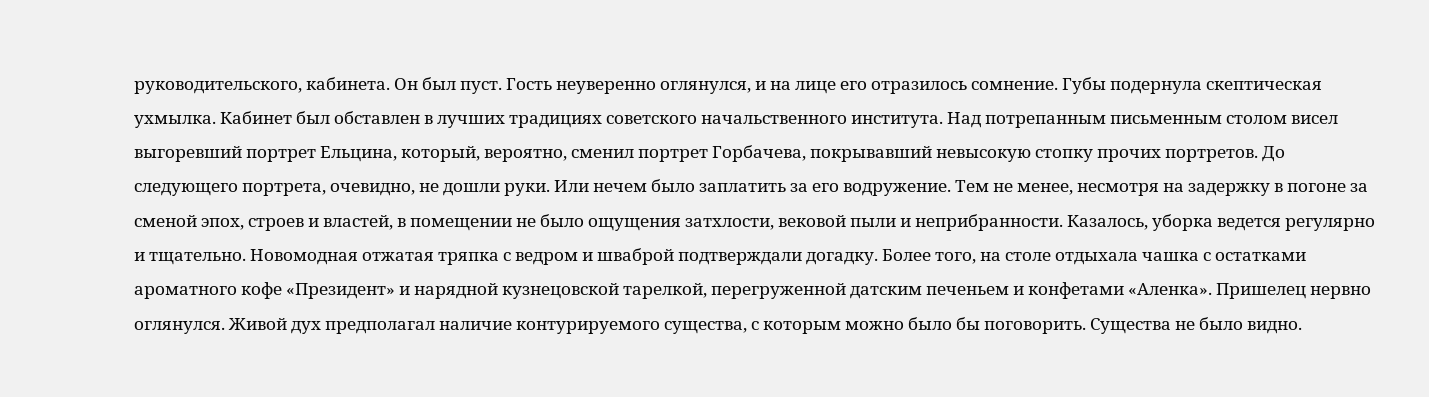руководительского, кабинета. Он был пуст. Гость неуверенно оглянулся, и на лице его отразилось сомнение. Губы подернула скептическая ухмылка. Кабинет был обставлен в лучших традициях советского начальственного института. Над потрепанным письменным столом висел выгоревший портрет Ельцина, который, вероятно, сменил портрет Горбачева, покрывавший невысокую стопку прочих портретов. До следующего портрета, очевидно, не дошли руки. Или нечем было заплатить за его водружение. Тем не менее, несмотря на задержку в погоне за сменой эпох, строев и властей, в помещении не было ощущения затхлости, вековой пыли и неприбранности. Казалось, уборка ведется регулярно и тщательно. Новомодная отжатая тряпка с ведром и шваброй подтверждали догадку. Более того, на столе отдыхала чашка с остатками ароматного кофе «Президент» и нарядной кузнецовской тарелкой, перегруженной датским печеньем и конфетами «Аленка». Пришелец нервно оглянулся. Живой дух предполагал наличие контурируемого существа, с которым можно было бы поговорить. Существа не было видно.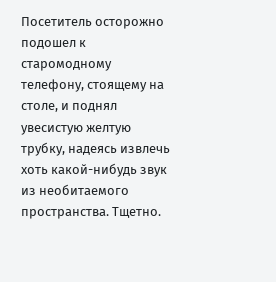Посетитель осторожно подошел к старомодному телефону, стоящему на столе, и поднял увесистую желтую трубку, надеясь извлечь хоть какой-нибудь звук из необитаемого пространства. Тщетно.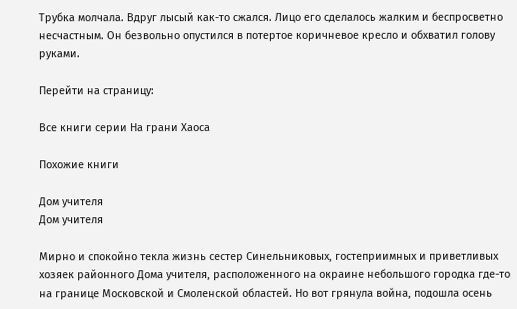Трубка молчала. Вдруг лысый как-то сжался. Лицо его сделалось жалким и беспросветно несчастным. Он безвольно опустился в потертое коричневое кресло и обхватил голову руками.

Перейти на страницу:

Все книги серии На грани Хаоса

Похожие книги

Дом учителя
Дом учителя

Мирно и спокойно текла жизнь сестер Синельниковых, гостеприимных и приветливых хозяек районного Дома учителя, расположенного на окраине небольшого городка где-то на границе Московской и Смоленской областей. Но вот грянула война, подошла осень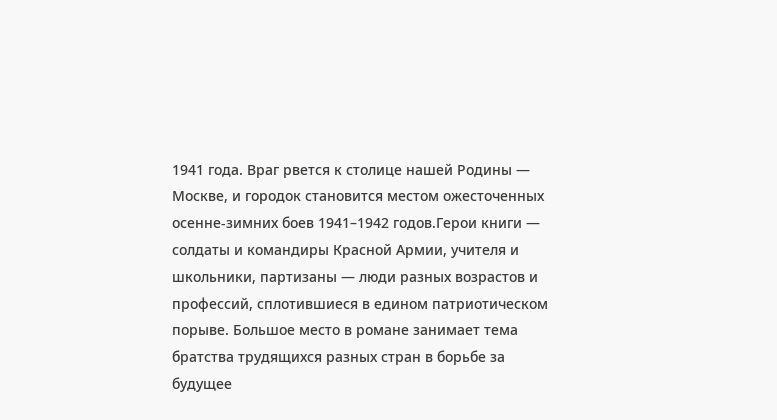1941 года. Враг рвется к столице нашей Родины — Москве, и городок становится местом ожесточенных осенне-зимних боев 1941–1942 годов.Герои книги — солдаты и командиры Красной Армии, учителя и школьники, партизаны — люди разных возрастов и профессий, сплотившиеся в едином патриотическом порыве. Большое место в романе занимает тема братства трудящихся разных стран в борьбе за будущее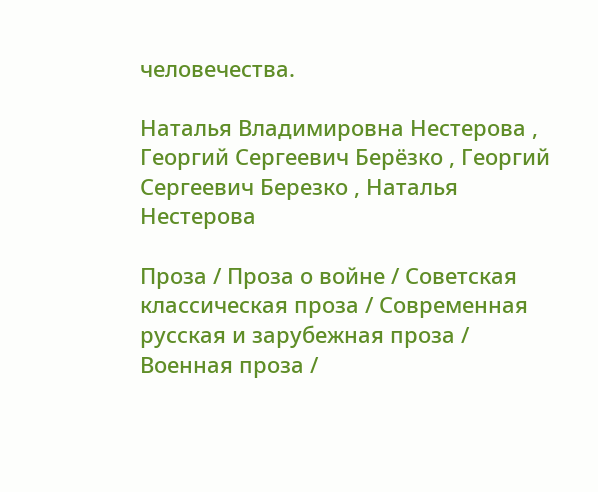человечества.

Наталья Владимировна Нестерова , Георгий Сергеевич Берёзко , Георгий Сергеевич Березко , Наталья Нестерова

Проза / Проза о войне / Советская классическая проза / Современная русская и зарубежная проза / Военная проза /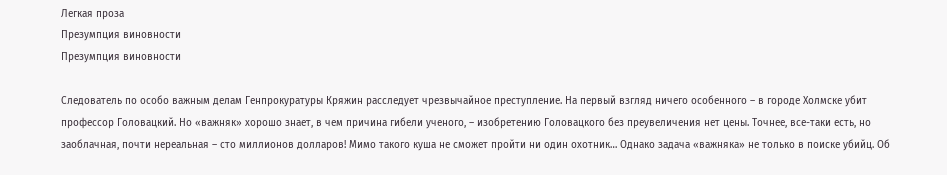Легкая проза
Презумпция виновности
Презумпция виновности

Следователь по особо важным делам Генпрокуратуры Кряжин расследует чрезвычайное преступление. На первый взгляд ничего особенного – в городе Холмске убит профессор Головацкий. Но «важняк» хорошо знает, в чем причина гибели ученого, – изобретению Головацкого без преувеличения нет цены. Точнее, все-таки есть, но заоблачная, почти нереальная – сто миллионов долларов! Мимо такого куша не сможет пройти ни один охотник… Однако задача «важняка» не только в поиске убийц. Об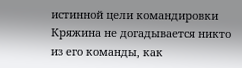истинной цели командировки Кряжина не догадывается никто из его команды, как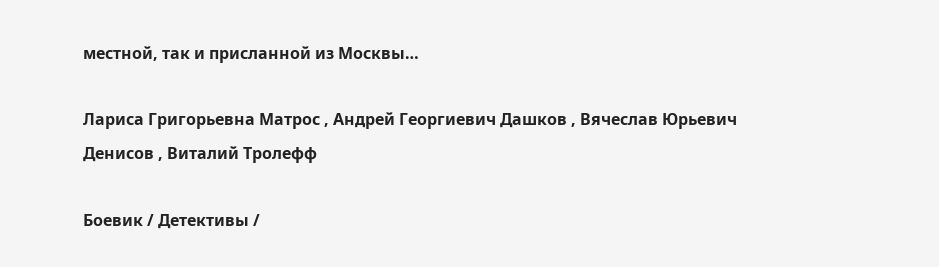местной, так и присланной из Москвы…

Лариса Григорьевна Матрос , Андрей Георгиевич Дашков , Вячеслав Юрьевич Денисов , Виталий Тролефф

Боевик / Детективы /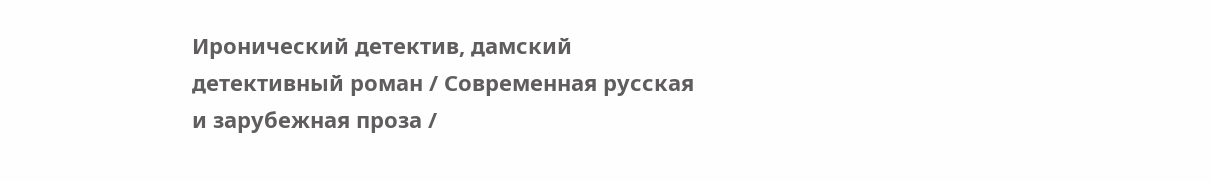Иронический детектив, дамский детективный роман / Современная русская и зарубежная проза /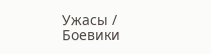Ужасы / Боевики